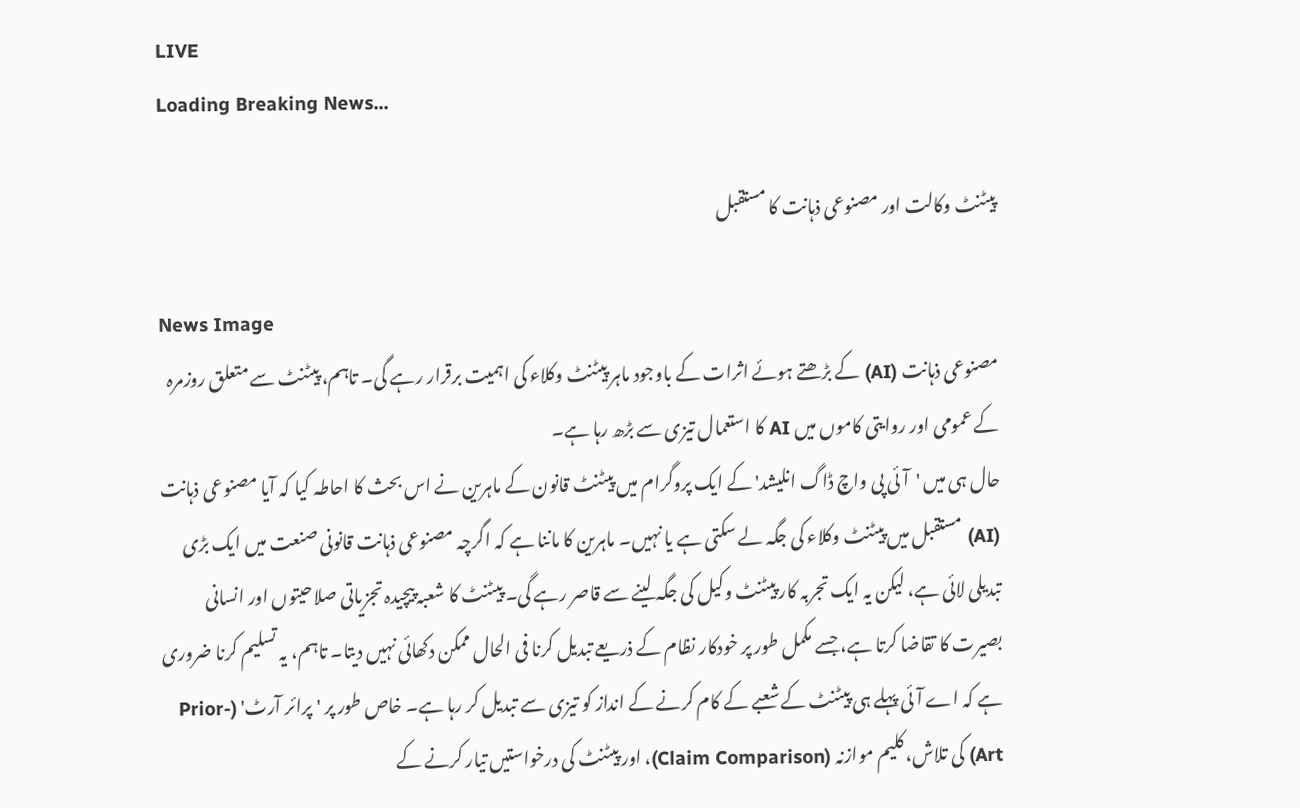LIVE
Loading Breaking News...

پیٹنٹ وکالت اور مصنوعی ذہانت کا مستقبل

News Image
مصنوعی ذہانت (AI) کے بڑھتے ہوئے اثرات کے باوجود ماہر پیٹنٹ وکلاء کی اہمیت برقرار رہے گی۔ تاہم، پیٹنٹ سے متعلق روزمرہ کے عمومی اور روایتی کاموں میں AI کا استعمال تیزی سے بڑھ رہا ہے۔
حال ہی میں 'آئی پی واچ ڈاگ انلیشد' کے ایک پروگرام میں پیٹنٹ قانون کے ماہرین نے اس بحث کا احاطہ کیا کہ آیا مصنوعی ذہانت (AI) مستقبل میں پیٹنٹ وکلاء کی جگہ لے سکتی ہے یا نہیں۔ ماہرین کا ماننا ہے کہ اگرچہ مصنوعی ذہانت قانونی صنعت میں ایک بڑی تبدیلی لائی ہے، لیکن یہ ایک تجربہ کار پیٹنٹ وکیل کی جگہ لینے سے قاصر رہے گی۔ پیٹنٹ کا شعبہ پیچیدہ تجزیاتی صلاحیتوں اور انسانی بصیرت کا تقاضا کرتا ہے، جسے مکمل طور پر خودکار نظام کے ذریعے تبدیل کرنا فی الحال ممکن دکھائی نہیں دیتا۔ تاہم، یہ تسلیم کرنا ضروری ہے کہ اے آئی پہلے ہی پیٹنٹ کے شعبے کے کام کرنے کے انداز کو تیزی سے تبدیل کر رہا ہے۔ خاص طور پر 'پرائر آرٹ' (Prior-Art) کی تلاش، کلیم موازنہ (Claim Comparison)، اور پیٹنٹ کی درخواستیں تیار کرنے کے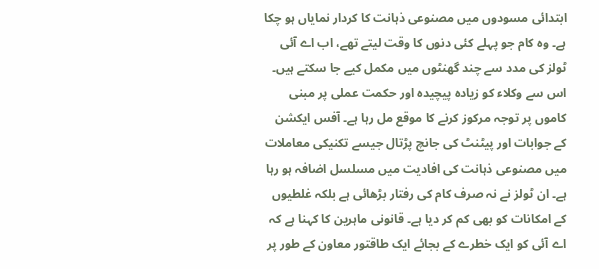ابتدائی مسودوں میں مصنوعی ذہانت کا کردار نمایاں ہو چکا ہے۔ وہ کام جو پہلے کئی دنوں کا وقت لیتے تھے، اب اے آئی ٹولز کی مدد سے چند گھنٹوں میں مکمل کیے جا سکتے ہیں۔ اس سے وکلاء کو زیادہ پیچیدہ اور حکمت عملی پر مبنی کاموں پر توجہ مرکوز کرنے کا موقع مل رہا ہے۔ آفس ایکشن کے جوابات اور پیٹنٹ کی جانچ پڑتال جیسے تکنیکی معاملات میں مصنوعی ذہانت کی افادیت میں مسلسل اضافہ ہو رہا ہے۔ ان ٹولز نے نہ صرف کام کی رفتار بڑھائی ہے بلکہ غلطیوں کے امکانات کو بھی کم کر دیا ہے۔ قانونی ماہرین کا کہنا ہے کہ اے آئی کو ایک خطرے کے بجائے ایک طاقتور معاون کے طور پر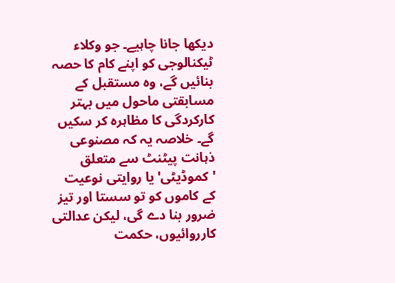دیکھا جانا چاہیے۔ جو وکلاء ٹیکنالوجی کو اپنے کام کا حصہ بنائیں گے، وہ مستقبل کے مسابقتی ماحول میں بہتر کارکردگی کا مظاہرہ کر سکیں گے۔ خلاصہ یہ کہ مصنوعی ذہانت پیٹنٹ سے متعلق 'کموڈیٹی' یا روایتی نوعیت کے کاموں کو تو سستا اور تیز ضرور بنا دے گی، لیکن عدالتی کارروائیوں، حکمت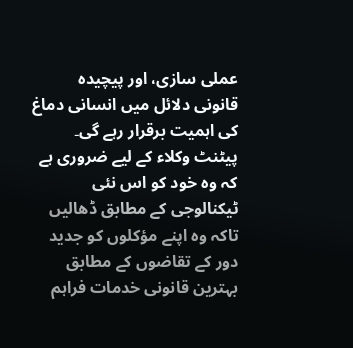عملی سازی، اور پیچیدہ قانونی دلائل میں انسانی دماغ کی اہمیت برقرار رہے گی۔ پیٹنٹ وکلاء کے لیے ضروری ہے کہ وہ خود کو اس نئی ٹیکنالوجی کے مطابق ڈھالیں تاکہ وہ اپنے مؤکلوں کو جدید دور کے تقاضوں کے مطابق بہترین قانونی خدمات فراہم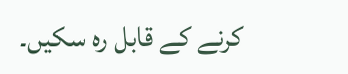کرنے کے قابل رہ سکیں۔